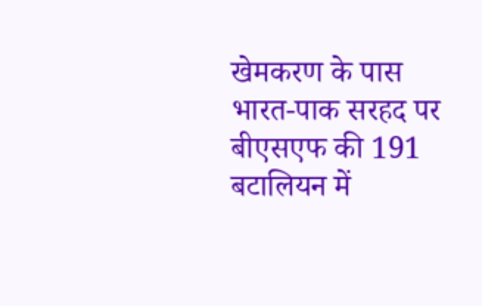खेमकरण के पास भारत-पाक सरहद पर बीएसएफ की 191 बटालियन में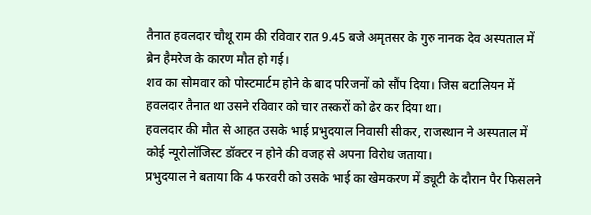तैनात हवलदार चौथू राम की रविवार रात 9.45 बजे अमृतसर के गुरु नानक देव अस्पताल में ब्रेन हैमरेज के कारण मौत हो गई।
शव का सोमवार को पोस्टमार्टम होने के बाद परिजनों को सौंप दिया। जिस बटालियन में हवलदार तैनात था उसने रविवार को चार तस्करों को ढेर कर दिया था।
हवलदार की मौत से आहत उसके भाई प्रभुदयाल निवासी सीकर, राजस्थान ने अस्पताल में कोई न्यूरोलॉजिस्ट डॉक्टर न होने की वजह से अपना विरोध जताया।
प्रभुदयाल ने बताया कि 4 फरवरी को उसके भाई का खेमकरण में ड्यूटी के दौरान पैर फिसलने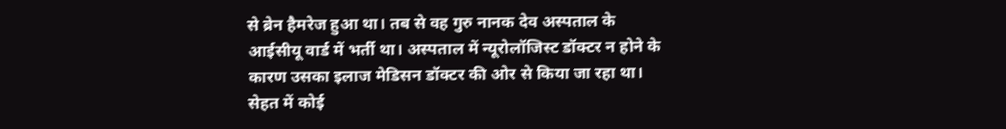से ब्रेन हैमरेज हुआ था। तब से वह गुरु नानक देव अस्पताल के आईसीयू वार्ड में भर्ती था। अस्पताल में न्यूरोलॉजिस्ट डॉक्टर न होने के कारण उसका इलाज मेडिसन डॉक्टर की ओर से किया जा रहा था।
सेहत में कोई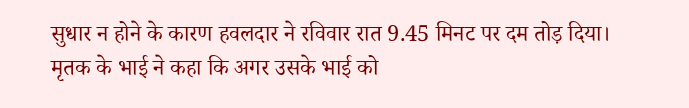सुधार न होने के कारण हवलदार ने रविवार रात 9.45 मिनट पर दम तोड़ दिया। मृतक के भाई ने कहा कि अगर उसके भाई को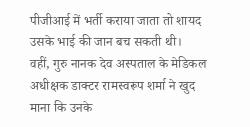पीजीआई में भर्ती कराया जाता तो शायद उसके भाई की जान बच सकती थी।
वहीं, गुरु नानक देव अस्पताल के मेडिकल अधीक्षक डाक्टर रामस्वरूप शर्मा ने खुद माना कि उनके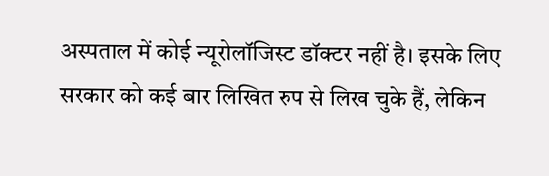अस्पताल में कोई न्यूरोलॉजिस्ट डॉक्टर नहीं है। इसके लिए सरकार को कई बार लिखित रुप से लिख चुके हैं, लेकिन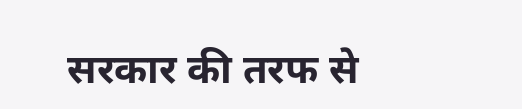सरकार की तरफ से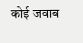कोई जवाब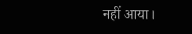नहीं आया।